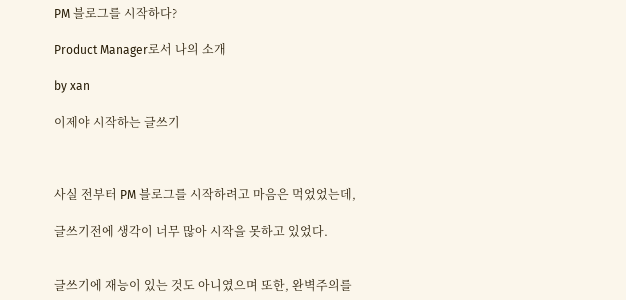PM 블로그를 시작하다?

Product Manager로서 나의 소개

by xan

이제야 시작하는 글쓰기



사실 전부터 PM 블로그를 시작하려고 마음은 먹었었는데,

글쓰기전에 생각이 너무 많아 시작을 못하고 있었다.


글쓰기에 재능이 있는 것도 아니였으며 또한, 완벽주의를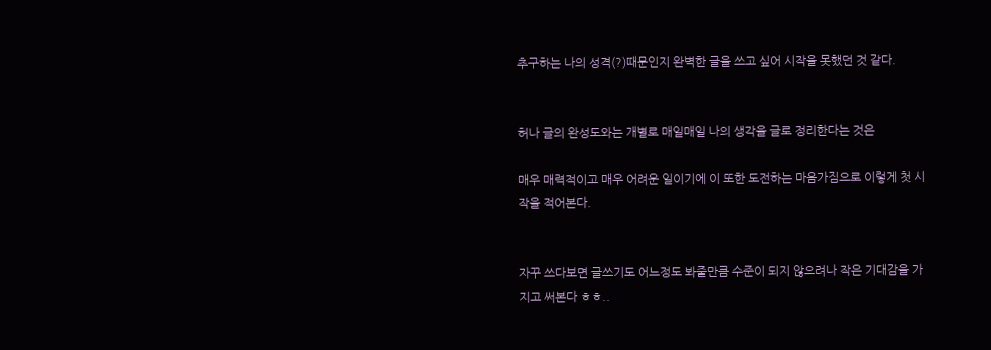추구하는 나의 성격(?)때문인지 완벽한 글을 쓰고 싶어 시작을 못했던 것 같다.


허나 글의 완성도와는 개별로 매일매일 나의 생각을 글로 정리한다는 것은

매우 매력적이고 매우 어려운 일이기에 이 또한 도전하는 마음가짐으로 이렇게 첫 시작을 적어본다.


자꾸 쓰다보면 글쓰기도 어느정도 봐줄만큼 수준이 되지 않으려나 작은 기대감을 가지고 써본다 ㅎㅎ..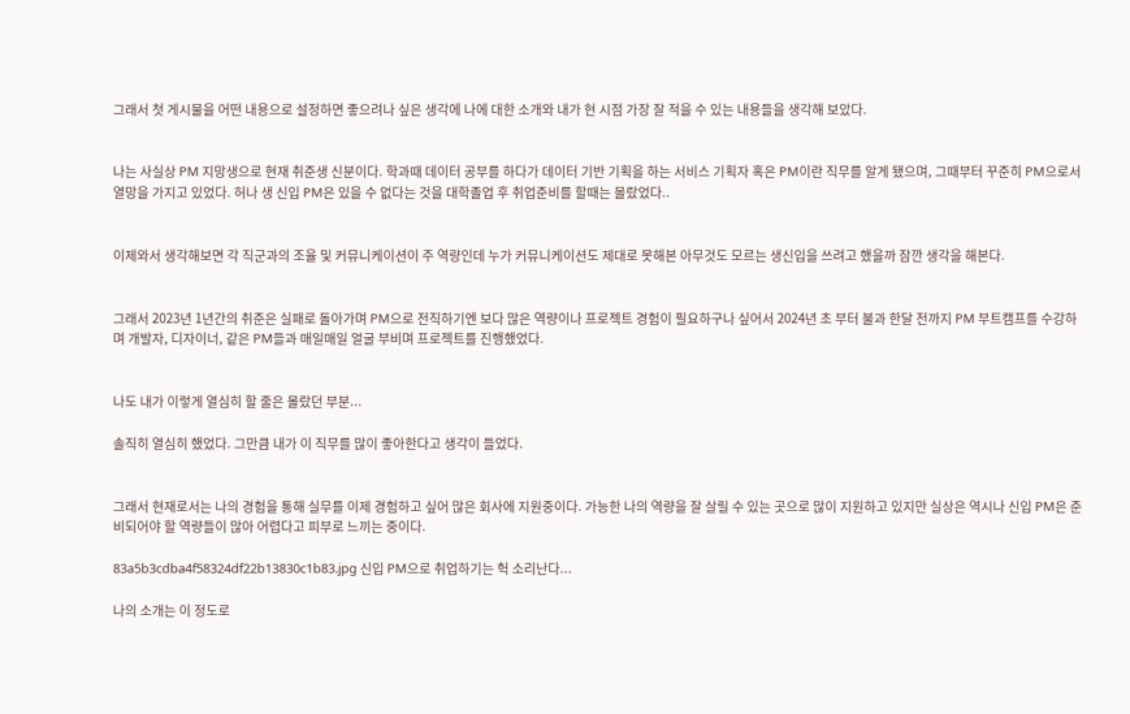그래서 첫 게시물을 어떤 내용으로 설정하면 좋으려나 싶은 생각에 나에 대한 소개와 내가 현 시점 가장 잘 적을 수 있는 내용들을 생각해 보았다.


나는 사실상 PM 지망생으로 현재 취준생 신분이다. 학과때 데이터 공부를 하다가 데이터 기반 기획을 하는 서비스 기획자 혹은 PM이란 직무를 알게 됐으며, 그때부터 꾸준히 PM으로서 열망을 가지고 있었다. 허나 생 신입 PM은 있을 수 없다는 것을 대학졸업 후 취업준비를 할때는 몰랐었다..


이제와서 생각해보면 각 직군과의 조율 및 커뮤니케이션이 주 역량인데 누가 커뮤니케이션도 제대로 못해본 아무것도 모르는 생신입을 쓰려고 했을까 잠깐 생각을 해본다.


그래서 2023년 1년간의 취준은 실패로 돌아가며 PM으로 전직하기엔 보다 많은 역량이나 프로젝트 경험이 필요하구나 싶어서 2024년 초 부터 불과 한달 전까지 PM 부트캠프를 수강하며 개발자, 디자이너, 같은 PM들과 매일매일 얼굴 부비며 프로젝트를 진행했었다.


나도 내가 이렇게 열심히 할 줄은 몰랐던 부분...

솔직히 열심히 했었다. 그만큼 내가 이 직무를 많이 좋아한다고 생각이 들었다.


그래서 현재로서는 나의 경험을 통해 실무를 이제 경험하고 싶어 많은 회사에 지원중이다. 가능한 나의 역량을 잘 살릴 수 있는 곳으로 많이 지원하고 있지만 실상은 역시나 신입 PM은 준비되어야 할 역량들이 많아 어렵다고 피부로 느끼는 중이다.

83a5b3cdba4f58324df22b13830c1b83.jpg 신입 PM으로 취업하기는 헉 소리난다...

나의 소개는 이 정도로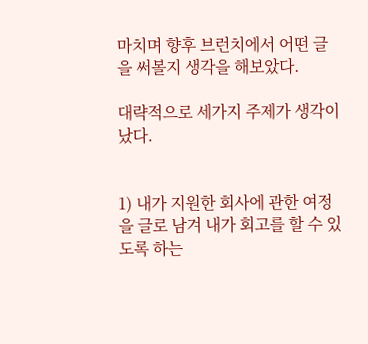마치며 향후 브런치에서 어떤 글을 써볼지 생각을 해보았다.

대략적으로 세가지 주제가 생각이 났다.


1) 내가 지원한 회사에 관한 여정을 글로 남겨 내가 회고를 할 수 있도록 하는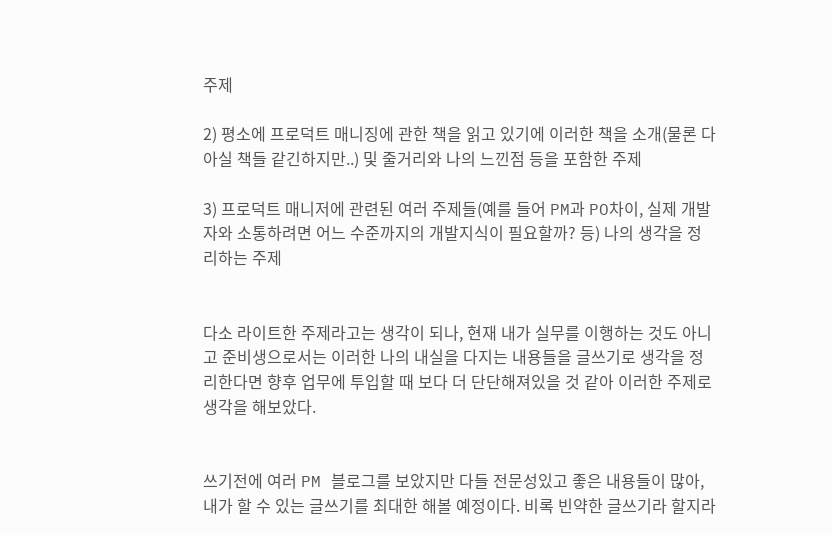주제

2) 평소에 프로덕트 매니징에 관한 책을 읽고 있기에 이러한 책을 소개(물론 다 아실 책들 같긴하지만..) 및 줄거리와 나의 느낀점 등을 포함한 주제

3) 프로덕트 매니저에 관련된 여러 주제들(예를 들어 PM과 PO차이, 실제 개발자와 소통하려면 어느 수준까지의 개발지식이 필요할까? 등) 나의 생각을 정리하는 주제


다소 라이트한 주제라고는 생각이 되나, 현재 내가 실무를 이행하는 것도 아니고 준비생으로서는 이러한 나의 내실을 다지는 내용들을 글쓰기로 생각을 정리한다면 향후 업무에 투입할 때 보다 더 단단해져있을 것 같아 이러한 주제로 생각을 해보았다.


쓰기전에 여러 PM 블로그를 보았지만 다들 전문성있고 좋은 내용들이 많아, 내가 할 수 있는 글쓰기를 최대한 해볼 예정이다. 비록 빈약한 글쓰기라 할지라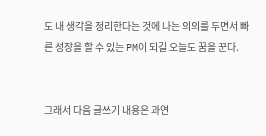도 내 생각을 정리한다는 것에 나는 의의를 두면서 빠른 성장을 할 수 있는 PM이 되길 오늘도 꿈을 꾼다.


그래서 다음 글쓰기 내용은 과연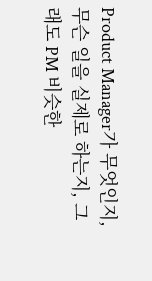Product Manager가 무엇인지, 무슨 일을 실제로 하는지, 그래도 PM 비슷한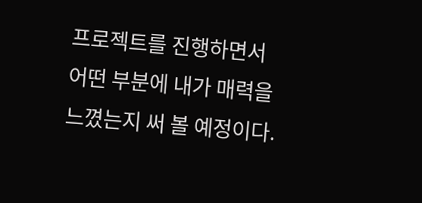프로젝트를 진행하면서 어떤 부분에 내가 매력을 느꼈는지 써 볼 예정이다.